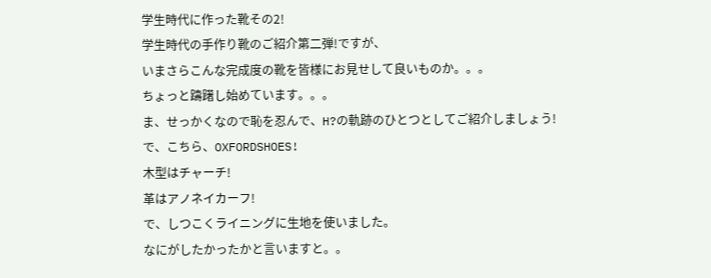学生時代に作った靴その2!
学生時代の手作り靴のご紹介第二弾!ですが、
いまさらこんな完成度の靴を皆様にお見せして良いものか。。。
ちょっと躊躇し始めています。。。
ま、せっかくなので恥を忍んで、H?の軌跡のひとつとしてご紹介しましょう!
で、こちら、OXFORDSHOES!
木型はチャーチ!
革はアノネイカーフ!
で、しつこくライニングに生地を使いました。
なにがしたかったかと言いますと。。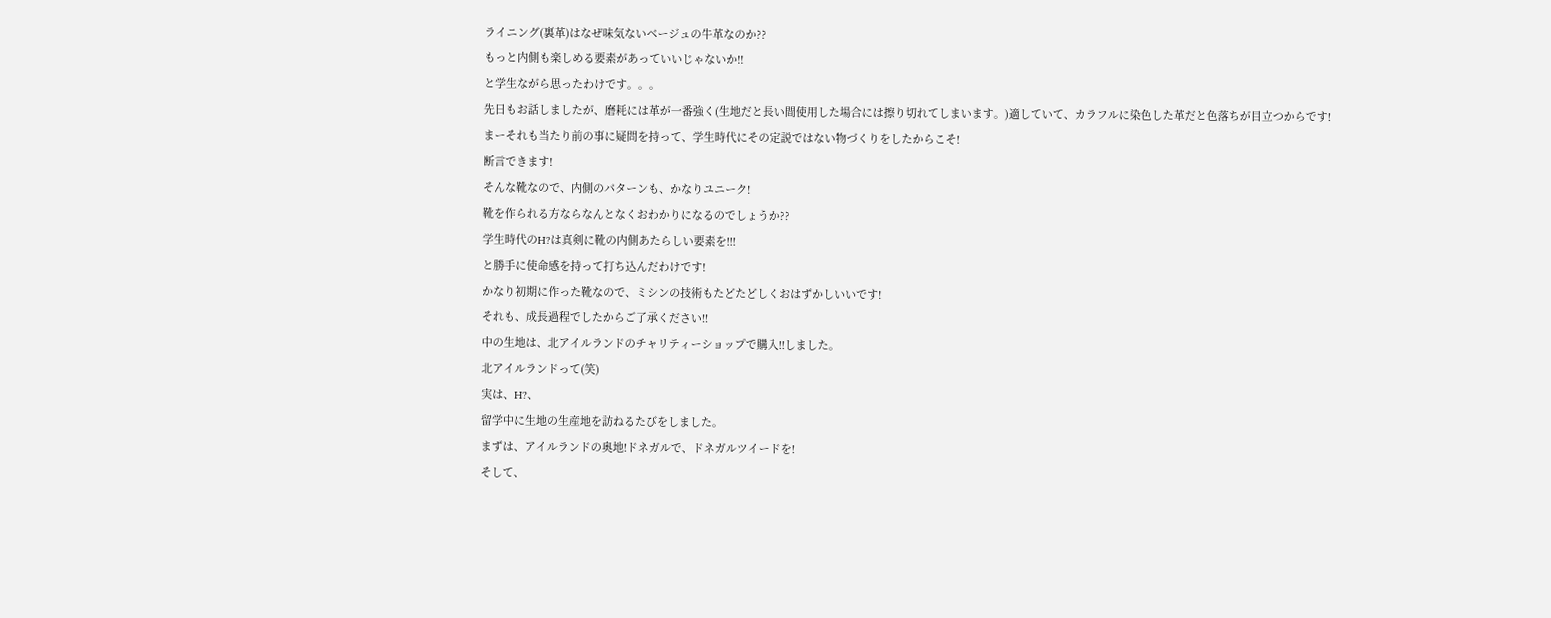ライニング(裏革)はなぜ味気ないベージュの牛革なのか??
もっと内側も楽しめる要素があっていいじゃないか!!
と学生ながら思ったわけです。。。
先日もお話しましたが、磨耗には革が一番強く(生地だと長い間使用した場合には擦り切れてしまいます。)適していて、カラフルに染色した革だと色落ちが目立つからです!
まーそれも当たり前の事に疑問を持って、学生時代にその定説ではない物づくりをしたからこそ!
断言できます!
そんな靴なので、内側のパターンも、かなりユニーク!
靴を作られる方ならなんとなくおわかりになるのでしょうか??
学生時代のH?は真剣に靴の内側あたらしい要素を!!!
と勝手に使命感を持って打ち込んだわけです!
かなり初期に作った靴なので、ミシンの技術もたどたどしくおはずかしいいです!
それも、成長過程でしたからご了承ください!!
中の生地は、北アイルランドのチャリティーショップで購入!!しました。
北アイルランドって(笑)
実は、H?、
留学中に生地の生産地を訪ねるたびをしました。
まずは、アイルランドの奥地!ドネガルで、ドネガルツイードを!
そして、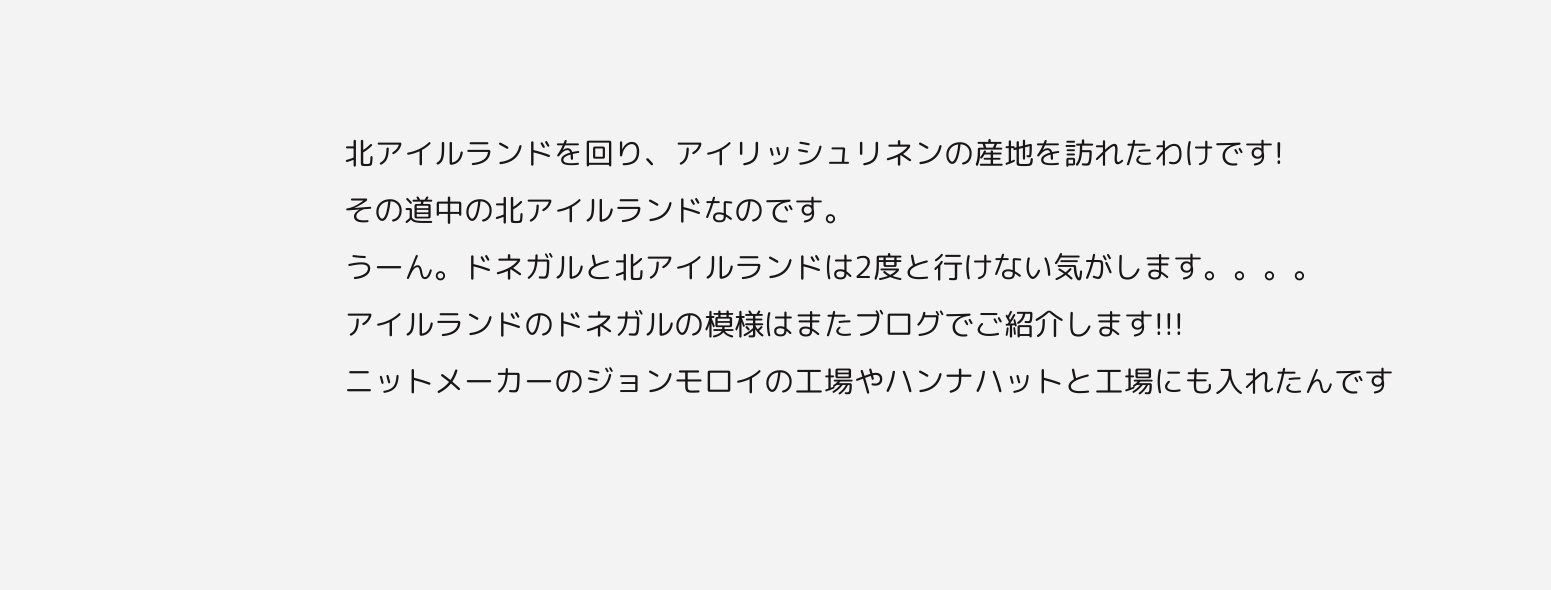北アイルランドを回り、アイリッシュリネンの産地を訪れたわけです!
その道中の北アイルランドなのです。
うーん。ドネガルと北アイルランドは2度と行けない気がします。。。。
アイルランドのドネガルの模様はまたブログでご紹介します!!!
ニットメーカーのジョンモロイの工場やハンナハットと工場にも入れたんです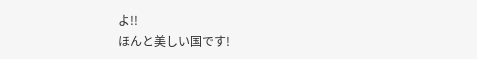よ!!
ほんと美しい国です!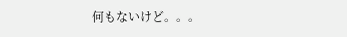何もないけど。。。